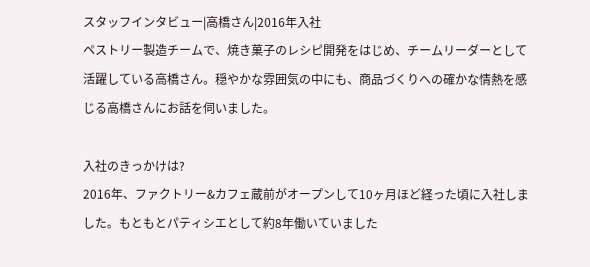スタッフインタビュー|高橋さん|2016年入社
ペストリー製造チームで、焼き菓子のレシピ開発をはじめ、チームリーダーとして活躍している高橋さん。穏やかな雰囲気の中にも、商品づくりへの確かな情熱を感じる高橋さんにお話を伺いました。

入社のきっかけは?
2016年、ファクトリー&カフェ蔵前がオープンして10ヶ月ほど経った頃に入社しました。もともとパティシエとして約8年働いていました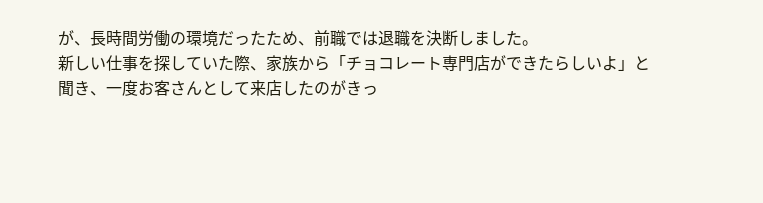が、長時間労働の環境だったため、前職では退職を決断しました。
新しい仕事を探していた際、家族から「チョコレート専門店ができたらしいよ」と聞き、一度お客さんとして来店したのがきっ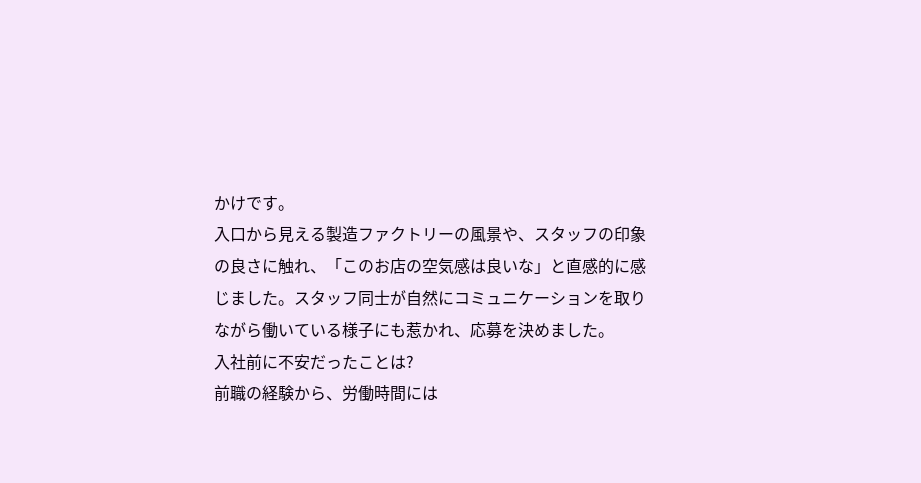かけです。
入口から見える製造ファクトリーの風景や、スタッフの印象の良さに触れ、「このお店の空気感は良いな」と直感的に感じました。スタッフ同士が自然にコミュニケーションを取りながら働いている様子にも惹かれ、応募を決めました。
入社前に不安だったことは?
前職の経験から、労働時間には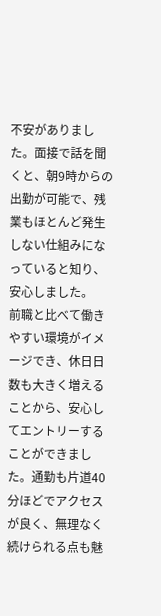不安がありました。面接で話を聞くと、朝9時からの出勤が可能で、残業もほとんど発生しない仕組みになっていると知り、安心しました。
前職と比べて働きやすい環境がイメージでき、休日日数も大きく増えることから、安心してエントリーすることができました。通勤も片道40分ほどでアクセスが良く、無理なく続けられる点も魅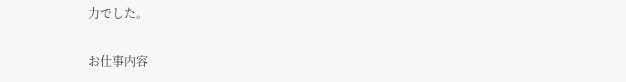力でした。

お仕事内容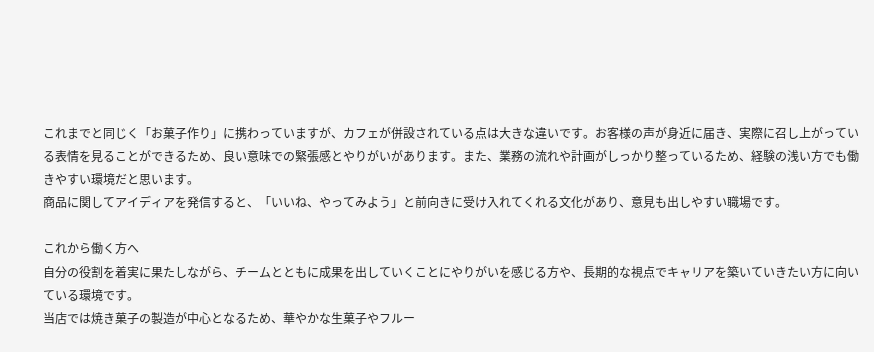これまでと同じく「お菓子作り」に携わっていますが、カフェが併設されている点は大きな違いです。お客様の声が身近に届き、実際に召し上がっている表情を見ることができるため、良い意味での緊張感とやりがいがあります。また、業務の流れや計画がしっかり整っているため、経験の浅い方でも働きやすい環境だと思います。
商品に関してアイディアを発信すると、「いいね、やってみよう」と前向きに受け入れてくれる文化があり、意見も出しやすい職場です。

これから働く方へ
自分の役割を着実に果たしながら、チームとともに成果を出していくことにやりがいを感じる方や、長期的な視点でキャリアを築いていきたい方に向いている環境です。
当店では焼き菓子の製造が中心となるため、華やかな生菓子やフルー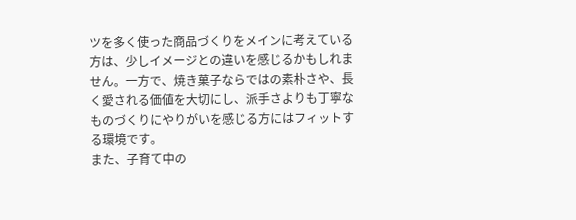ツを多く使った商品づくりをメインに考えている方は、少しイメージとの違いを感じるかもしれません。一方で、焼き菓子ならではの素朴さや、長く愛される価値を大切にし、派手さよりも丁寧なものづくりにやりがいを感じる方にはフィットする環境です。
また、子育て中の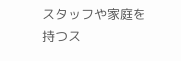スタッフや家庭を持つス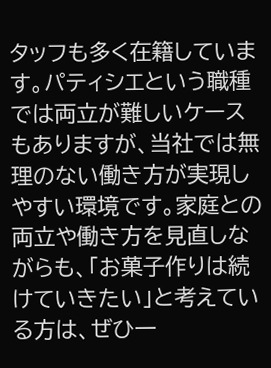タッフも多く在籍しています。パティシエという職種では両立が難しいケースもありますが、当社では無理のない働き方が実現しやすい環境です。家庭との両立や働き方を見直しながらも、「お菓子作りは続けていきたい」と考えている方は、ぜひ一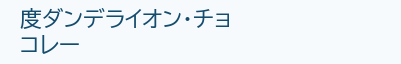度ダンデライオン・チョコレー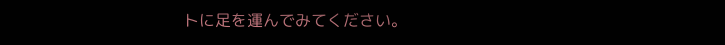トに足を運んでみてください。